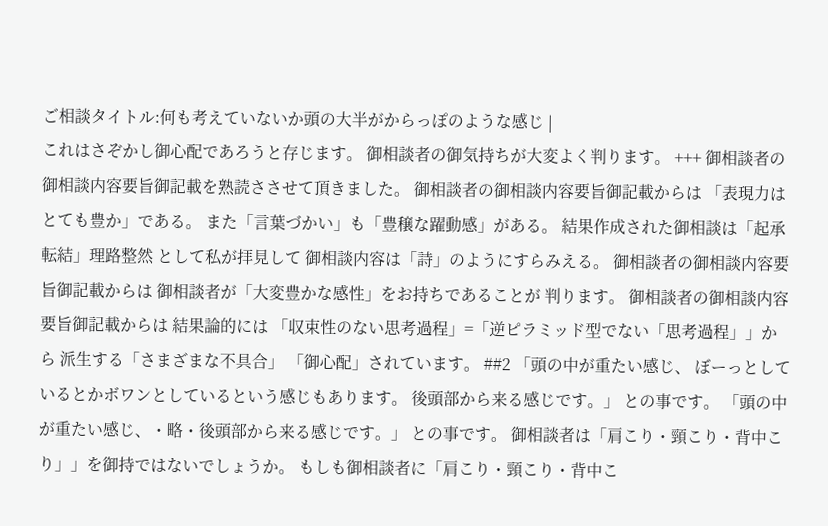ご相談タイトル:何も考えていないか頭の大半がからっぽのような感じ |
これはさぞかし御心配であろうと存じます。 御相談者の御気持ちが大変よく判ります。 +++ 御相談者の御相談内容要旨御記載を熟読ささせて頂きました。 御相談者の御相談内容要旨御記載からは 「表現力はとても豊か」である。 また「言葉づかい」も「豊穣な躍動感」がある。 結果作成された御相談は「起承転結」理路整然 として私が拝見して 御相談内容は「詩」のようにすらみえる。 御相談者の御相談内容要旨御記載からは 御相談者が「大変豊かな感性」をお持ちであることが 判ります。 御相談者の御相談内容要旨御記載からは 結果論的には 「収束性のない思考過程」=「逆ピラミッド型でない「思考過程」」から 派生する「さまざまな不具合」 「御心配」されています。 ##2 「頭の中が重たい感じ、 ぼーっとしているとかボワンとしているという感じもあります。 後頭部から来る感じです。」 との事です。 「頭の中が重たい感じ、・略・後頭部から来る感じです。」 との事です。 御相談者は「肩こり・頸こり・背中こり」」を御持ではないでしょうか。 もしも御相談者に「肩こり・頸こり・背中こ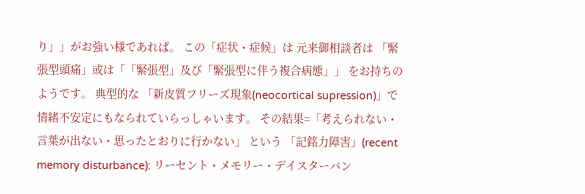り」」がお強い様であれば。 この「症状・症候」は 元来御相談者は 「緊張型頭痛」或は「「緊張型」及び「緊張型に伴う複合病態」」 をお持ちのようです。 典型的な 「新皮質フリーズ現象(neocortical supression)」で 情緒不安定にもなられていらっしゃいます。 その結果=「考えられない・言葉が出ない・思ったとおりに行かない」 という 「記銘力障害」(recent memory disturbance): リーセント・メモリー・デイスターバン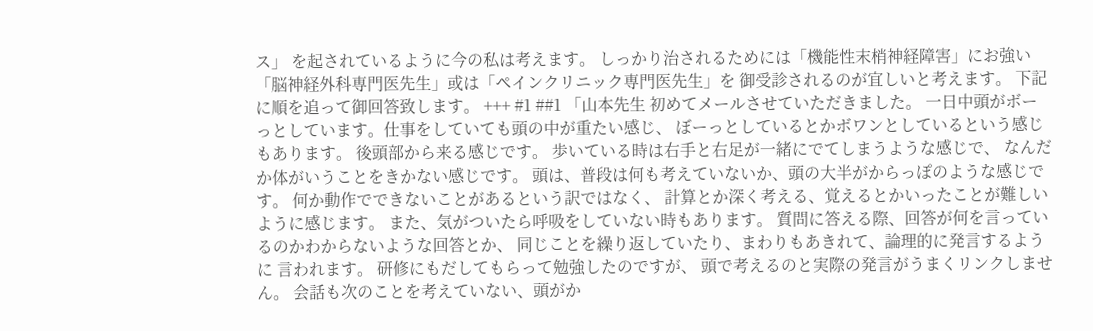ス」 を起されているように今の私は考えます。 しっかり治されるためには「機能性末梢神経障害」にお強い 「脳神経外科専門医先生」或は「ペインクリニック専門医先生」を 御受診されるのが宜しいと考えます。 下記に順を追って御回答致します。 +++ #1 ##1 「山本先生 初めてメールさせていただきました。 一日中頭がボーっとしています。仕事をしていても頭の中が重たい感じ、 ぼーっとしているとかボワンとしているという感じもあります。 後頭部から来る感じです。 歩いている時は右手と右足が一緒にでてしまうような感じで、 なんだか体がいうことをきかない感じです。 頭は、普段は何も考えていないか、頭の大半がからっぽのような感じです。 何か動作でできないことがあるという訳ではなく、 計算とか深く考える、覚えるとかいったことが難しいように感じます。 また、気がついたら呼吸をしていない時もあります。 質問に答える際、回答が何を言っているのかわからないような回答とか、 同じことを繰り返していたり、まわりもあきれて、論理的に発言するように 言われます。 研修にもだしてもらって勉強したのですが、 頭で考えるのと実際の発言がうまくリンクしません。 会話も次のことを考えていない、頭がか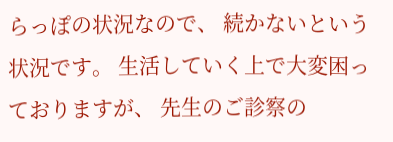らっぽの状況なので、 続かないという状況です。 生活していく上で大変困っておりますが、 先生のご診察の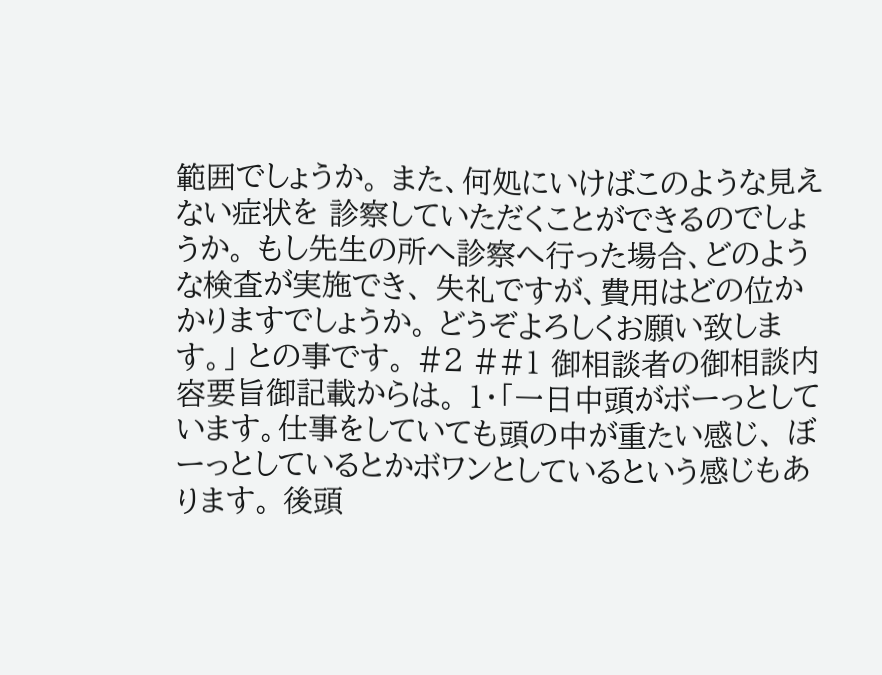範囲でしょうか。 また、何処にいけばこのような見えない症状を 診察していただくことができるのでしょうか。 もし先生の所へ診察へ行った場合、どのような検査が実施でき、 失礼ですが、費用はどの位かかりますでしょうか。 どうぞよろしくお願い致します。」 との事です。 #2 ##1 御相談者の御相談内容要旨御記載からは。 1・「一日中頭がボーっとしています。仕事をしていても頭の中が重たい感じ、 ぼーっとしているとかボワンとしているという感じもあります。 後頭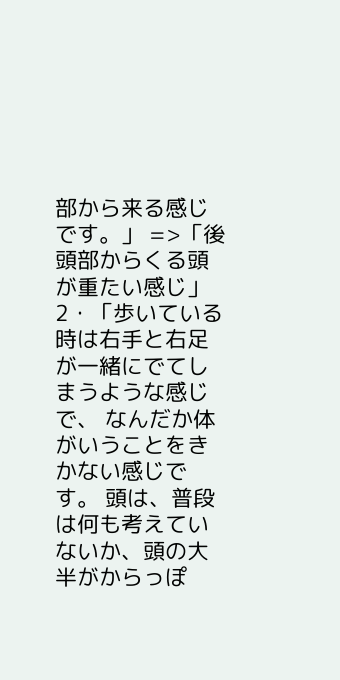部から来る感じです。」 =>「後頭部からくる頭が重たい感じ」 2・「歩いている時は右手と右足が一緒にでてしまうような感じで、 なんだか体がいうことをきかない感じです。 頭は、普段は何も考えていないか、頭の大半がからっぽ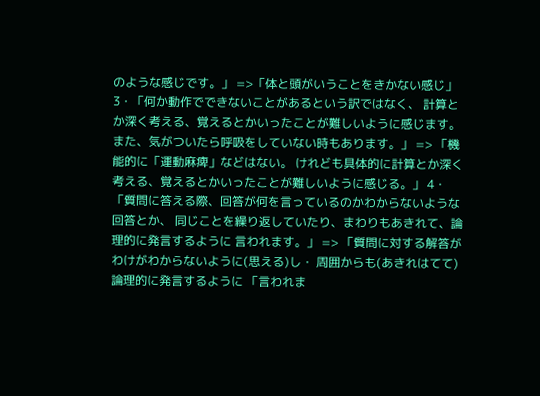のような感じです。」 =>「体と頭がいうことをきかない感じ」 3・「何か動作でできないことがあるという訳ではなく、 計算とか深く考える、覚えるとかいったことが難しいように感じます。 また、気がついたら呼吸をしていない時もあります。」 => 「機能的に「運動麻痺」などはない。 けれども具体的に計算とか深く考える、覚えるとかいったことが難しいように感じる。」 4・「質問に答える際、回答が何を言っているのかわからないような回答とか、 同じことを繰り返していたり、まわりもあきれて、論理的に発言するように 言われます。」 => 「質問に対する解答がわけがわからないように(思える)し・ 周囲からも(あきれはてて)論理的に発言するように 「言われま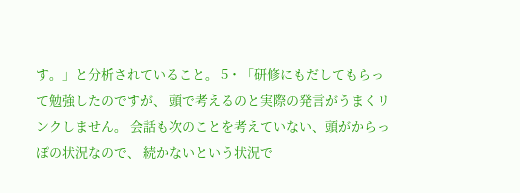す。」と分析されていること。 5・「研修にもだしてもらって勉強したのですが、 頭で考えるのと実際の発言がうまくリンクしません。 会話も次のことを考えていない、頭がからっぽの状況なので、 続かないという状況で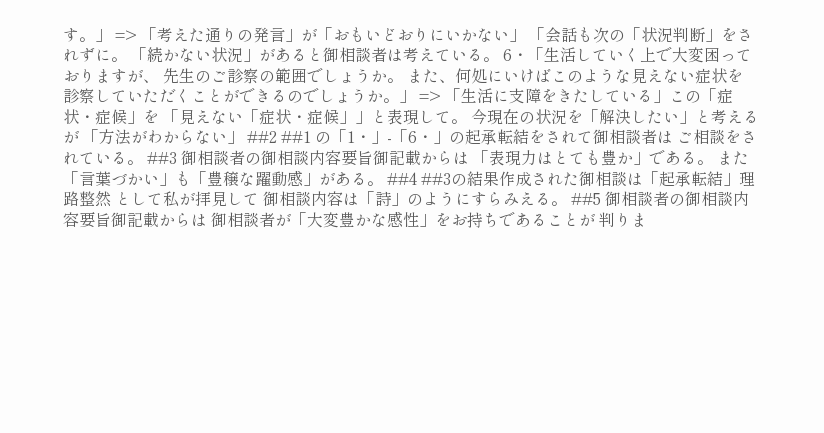す。」 => 「考えた通りの発言」が「おもいどおりにいかない」 「会話も次の「状況判断」をされずに。 「続かない状況」があると御相談者は考えている。 6・「生活していく上で大変困っておりますが、 先生のご診察の範囲でしょうか。 また、何処にいけばこのような見えない症状を 診察していただくことができるのでしょうか。」 => 「生活に支障をきたしている」この「症状・症候」を 「見えない「症状・症候」」と表現して。 今現在の状況を「解決したい」と考えるが 「方法がわからない」 ##2 ##1 の「1・」-「6・」の起承転結をされて御相談者は ご相談をされている。 ##3 御相談者の御相談内容要旨御記載からは 「表現力はとても豊か」である。 また「言葉づかい」も「豊穣な躍動感」がある。 ##4 ##3の結果作成された御相談は「起承転結」理路整然 として私が拝見して 御相談内容は「詩」のようにすらみえる。 ##5 御相談者の御相談内容要旨御記載からは 御相談者が「大変豊かな感性」をお持ちであることが 判りま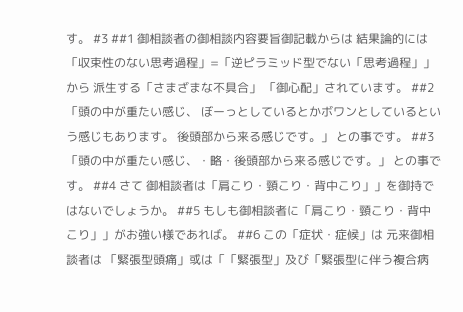す。 #3 ##1 御相談者の御相談内容要旨御記載からは 結果論的には 「収束性のない思考過程」=「逆ピラミッド型でない「思考過程」」から 派生する「さまざまな不具合」 「御心配」されています。 ##2 「頭の中が重たい感じ、 ぼーっとしているとかボワンとしているという感じもあります。 後頭部から来る感じです。」 との事です。 ##3 「頭の中が重たい感じ、・略・後頭部から来る感じです。」 との事です。 ##4 さて 御相談者は「肩こり・頸こり・背中こり」」を御持ではないでしょうか。 ##5 もしも御相談者に「肩こり・頸こり・背中こり」」がお強い様であれば。 ##6 この「症状・症候」は 元来御相談者は 「緊張型頭痛」或は「「緊張型」及び「緊張型に伴う複合病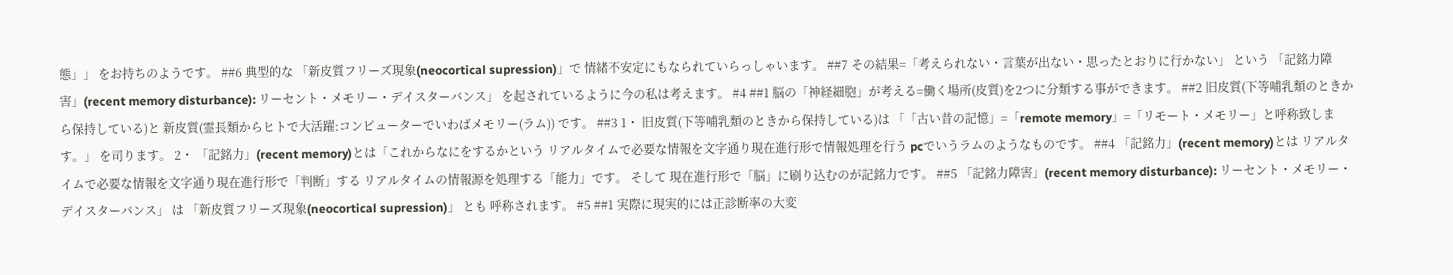態」」 をお持ちのようです。 ##6 典型的な 「新皮質フリーズ現象(neocortical supression)」で 情緒不安定にもなられていらっしゃいます。 ##7 その結果=「考えられない・言葉が出ない・思ったとおりに行かない」 という 「記銘力障害」(recent memory disturbance): リーセント・メモリー・デイスターバンス」 を起されているように今の私は考えます。 #4 ##1 脳の「神経細胞」が考える=働く場所(皮質)を2つに分類する事ができます。 ##2 旧皮質(下等哺乳類のときから保持している)と 新皮質(霊長類からヒトで大活躍:コンピューターでいわばメモリー(ラム)) です。 ##3 1・ 旧皮質(下等哺乳類のときから保持している)は 「「古い昔の記憶」=「remote memory」=「リモート・メモリー」と呼称致します。」 を司ります。 2・ 「記銘力」(recent memory)とは「これからなにをするかという リアルタイムで必要な情報を文字通り現在進行形で情報処理を行う pcでいうラムのようなものです。 ##4 「記銘力」(recent memory)とは リアルタイムで必要な情報を文字通り現在進行形で「判断」する リアルタイムの情報源を処理する「能力」です。 そして 現在進行形で「脳」に刷り込むのが記銘力です。 ##5 「記銘力障害」(recent memory disturbance): リーセント・メモリー・デイスターバンス」 は 「新皮質フリーズ現象(neocortical supression)」 とも 呼称されます。 #5 ##1 実際に現実的には正診断率の大変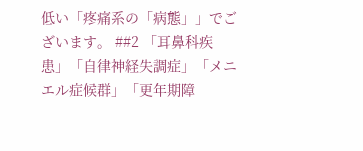低い「疼痛系の「病態」」でございます。 ##2 「耳鼻科疾患」「自律神経失調症」「メニエル症候群」「更年期障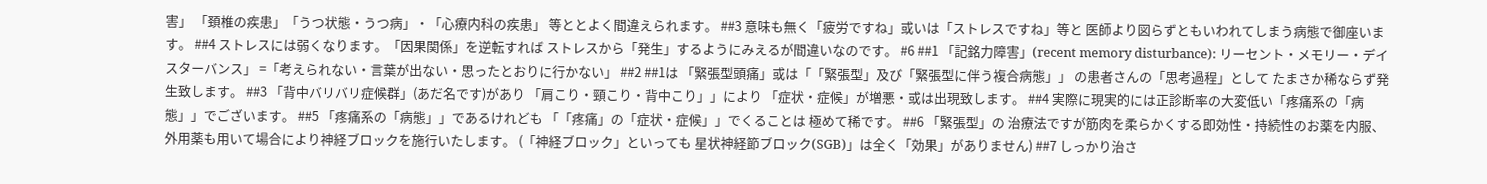害」 「頚椎の疾患」「うつ状態・うつ病」・「心療内科の疾患」 等ととよく間違えられます。 ##3 意味も無く「疲労ですね」或いは「ストレスですね」等と 医師より図らずともいわれてしまう病態で御座います。 ##4 ストレスには弱くなります。「因果関係」を逆転すれば ストレスから「発生」するようにみえるが間違いなのです。 #6 ##1 「記銘力障害」(recent memory disturbance): リーセント・メモリー・デイスターバンス」 =「考えられない・言葉が出ない・思ったとおりに行かない」 ##2 ##1は 「緊張型頭痛」或は「「緊張型」及び「緊張型に伴う複合病態」」 の患者さんの「思考過程」として たまさか稀ならず発生致します。 ##3 「背中バリバリ症候群」(あだ名です)があり 「肩こり・頸こり・背中こり」」により 「症状・症候」が増悪・或は出現致します。 ##4 実際に現実的には正診断率の大変低い「疼痛系の「病態」」でございます。 ##5 「疼痛系の「病態」」であるけれども 「「疼痛」の「症状・症候」」でくることは 極めて稀です。 ##6 「緊張型」の 治療法ですが筋肉を柔らかくする即効性・持続性のお薬を内服、 外用薬も用いて場合により神経ブロックを施行いたします。 (「神経ブロック」といっても 星状神経節ブロック(SGB)」は全く「効果」がありません) ##7 しっかり治さ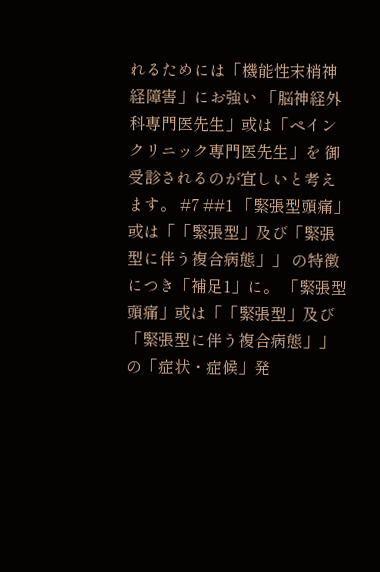れるためには「機能性末梢神経障害」にお強い 「脳神経外科専門医先生」或は「ペインクリニック専門医先生」を 御受診されるのが宜しいと考えます。 #7 ##1 「緊張型頭痛」或は「「緊張型」及び「緊張型に伴う複合病態」」 の特徴につき「補足1」に。 「緊張型頭痛」或は「「緊張型」及び「緊張型に伴う複合病態」」 の「症状・症候」発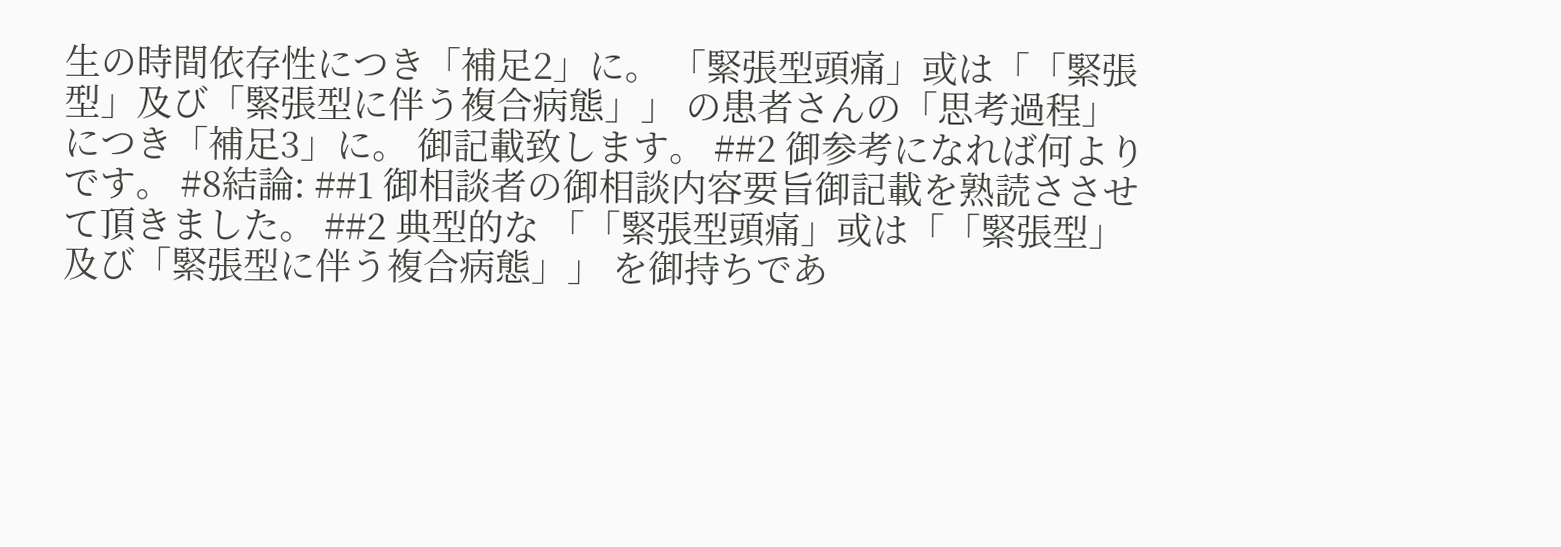生の時間依存性につき「補足2」に。 「緊張型頭痛」或は「「緊張型」及び「緊張型に伴う複合病態」」 の患者さんの「思考過程」につき「補足3」に。 御記載致します。 ##2 御参考になれば何よりです。 #8結論: ##1 御相談者の御相談内容要旨御記載を熟読ささせて頂きました。 ##2 典型的な 「「緊張型頭痛」或は「「緊張型」及び「緊張型に伴う複合病態」」 を御持ちであ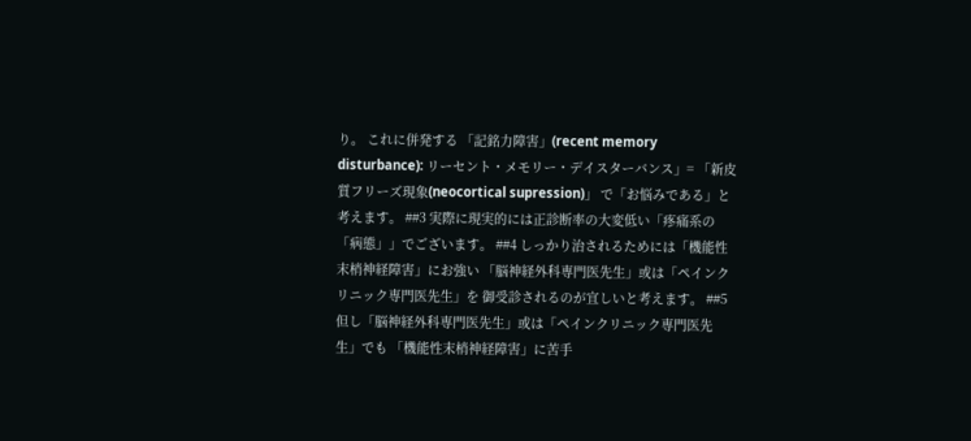り。 これに併発する 「記銘力障害」(recent memory disturbance): リーセント・メモリー・デイスターバンス」= 「新皮質フリーズ現象(neocortical supression)」 で「お悩みである」と考えます。 ##3 実際に現実的には正診断率の大変低い「疼痛系の「病態」」でございます。 ##4 しっかり治されるためには「機能性末梢神経障害」にお強い 「脳神経外科専門医先生」或は「ペインクリニック専門医先生」を 御受診されるのが宜しいと考えます。 ##5 但し「脳神経外科専門医先生」或は「ペインクリニック専門医先生」でも 「機能性末梢神経障害」に苦手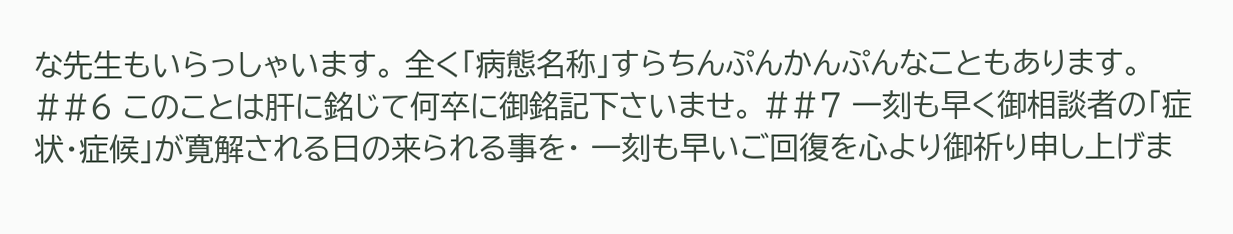な先生もいらっしゃいます。 全く「病態名称」すらちんぷんかんぷんなこともあります。 ##6 このことは肝に銘じて何卒に御銘記下さいませ。 ##7 一刻も早く御相談者の「症状・症候」が寛解される日の来られる事を・ 一刻も早いご回復を心より御祈り申し上げま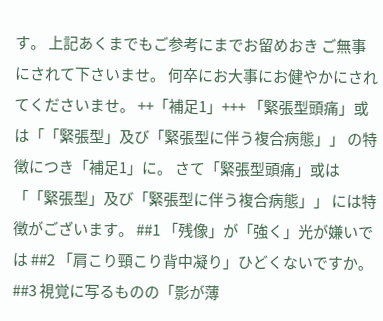す。 上記あくまでもご参考にまでお留めおき ご無事にされて下さいませ。 何卒にお大事にお健やかにされてくださいませ。 ++「補足1」+++ 「緊張型頭痛」或は「「緊張型」及び「緊張型に伴う複合病態」」 の特徴につき「補足1」に。 さて「緊張型頭痛」或は「「緊張型」及び「緊張型に伴う複合病態」」 には特徴がございます。 ##1 「残像」が「強く」光が嫌いでは ##2 「肩こり頸こり背中凝り」ひどくないですか。 ##3 視覚に写るものの「影が薄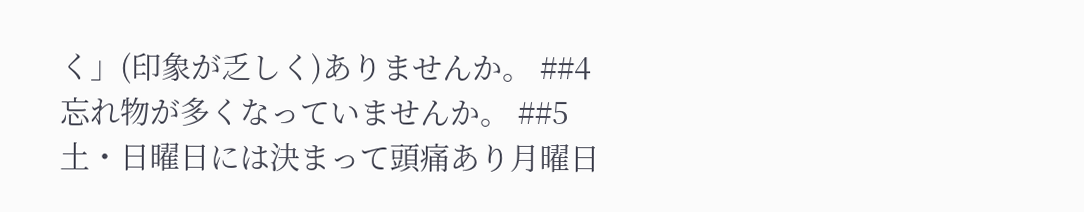く」(印象が乏しく)ありませんか。 ##4 忘れ物が多くなっていませんか。 ##5 土・日曜日には決まって頭痛あり月曜日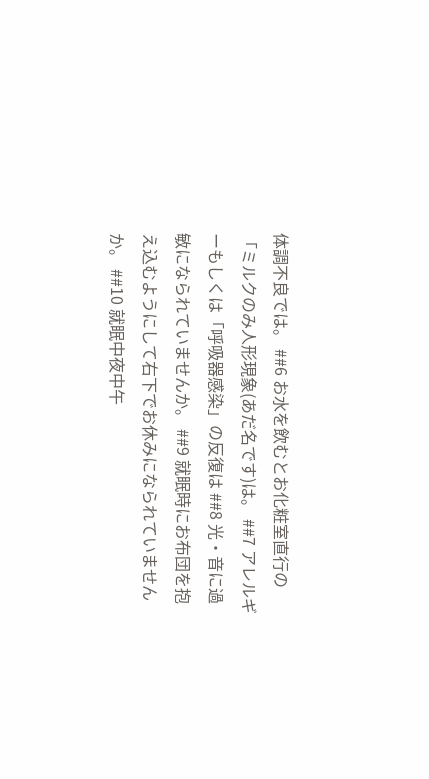体調不良では。 ##6 お水を飲むとお化粧室直行の「ミルクのみ人形現象(あだ名です)は。 ##7 アレルギーもしくは「呼吸器感染」の反復は ##8 光・音に過敏になられていませんか。 ##9 就眠時にお布団を抱え込むようにして右下でお休みになられていませんか。 ##10 就眠中夜中午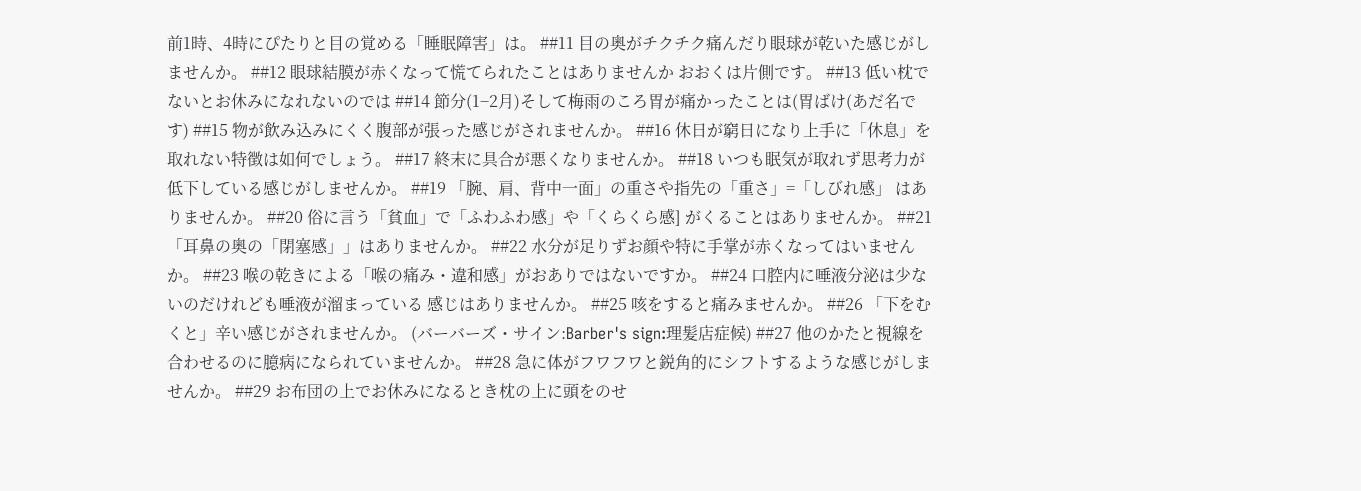前1時、4時にぴたりと目の覚める「睡眠障害」は。 ##11 目の奥がチクチク痛んだり眼球が乾いた感じがしませんか。 ##12 眼球結膜が赤くなって慌てられたことはありませんか おおくは片側です。 ##13 低い枕でないとお休みになれないのでは ##14 節分(1−2月)そして梅雨のころ胃が痛かったことは(胃ばけ(あだ名です) ##15 物が飲み込みにくく腹部が張った感じがされませんか。 ##16 休日が窮日になり上手に「休息」を取れない特徴は如何でしょう。 ##17 終末に具合が悪くなりませんか。 ##18 いつも眠気が取れず思考力が低下している感じがしませんか。 ##19 「腕、肩、背中一面」の重さや指先の「重さ」=「しびれ感」 はありませんか。 ##20 俗に言う「貧血」で「ふわふわ感」や「くらくら感] がくることはありませんか。 ##21 「耳鼻の奥の「閉塞感」」はありませんか。 ##22 水分が足りずお顔や特に手掌が赤くなってはいませんか。 ##23 喉の乾きによる「喉の痛み・違和感」がおありではないですか。 ##24 口腔内に唾液分泌は少ないのだけれども唾液が溜まっている 感じはありませんか。 ##25 咳をすると痛みませんか。 ##26 「下をむくと」辛い感じがされませんか。 (バーバーズ・サイン:Barber's sign:理髪店症候) ##27 他のかたと視線を合わせるのに臆病になられていませんか。 ##28 急に体がフワフワと鋭角的にシフトするような感じがしませんか。 ##29 お布団の上でお休みになるとき枕の上に頭をのせ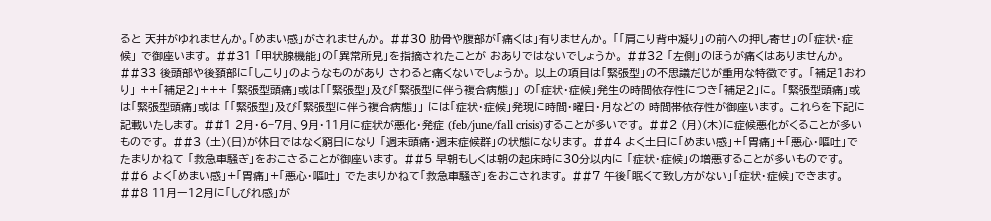ると 天井がゆれませんか。「めまい感」がされませんか。 ##30 肋骨や腹部が「痛くは」有りませんか。 「「肩こり背中凝り」の前への押し寄せ」の「症状・症候」 で御座います。 ##31 「甲状腺機能」の「異常所見」を指摘されたことが おありではないでしょうか。 ##32 「左側」のほうが痛くはありませんか。 ##33 後頭部や後頚部に「しこり」のようなものがあり さわると痛くないでしょうか。 以上の項目は「緊張型」の不思議だじが重用な特徴です。 「補足1おわり」 ++「補足2」+++ 「緊張型頭痛」或は「「緊張型」及び「緊張型に伴う複合病態」」 の「症状・症候」発生の時間依存性につき「補足2」に。 「緊張型頭痛」或は「緊張型頭痛」或は 「「緊張型」及び「緊張型に伴う複合病態」」 には「症状・症候」発現に時間・曜日・月などの 時間帯依存性が御座います。 これらを下記に記載いたします。 ##1 2月・6−7月、9月・11月に症状が悪化・発症 (feb/june/fall crisis)することが多いです。 ##2 (月)(木)に症候悪化がくることが多いものです。 ##3 (土)(日)が休日ではなく窮日になり 「週末頭痛・週末症候群」の状態になります。 ##4 よく土日に「めまい感」+「胃痛」+「悪心・嘔吐」でたまりかねて 「救急車騒ぎ」をおこさることが御座います。 ##5 早朝もしくは朝の起床時に30分以内に 「症状・症候」の増悪することが多いものです。 ##6 よく「めまい感」+「胃痛」+「悪心・嘔吐」 でたまりかねて「救急車騒ぎ」をおこされます。 ##7 午後「眠くて致し方がない」「症状・症候」できます。 ##8 11月ー12月に「しびれ感」が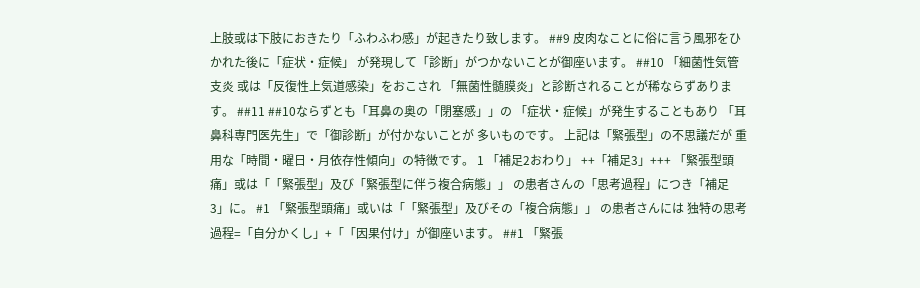上肢或は下肢におきたり「ふわふわ感」が起きたり致します。 ##9 皮肉なことに俗に言う風邪をひかれた後に「症状・症候」 が発現して「診断」がつかないことが御座います。 ##10 「細菌性気管支炎 或は「反復性上気道感染」をおこされ 「無菌性髄膜炎」と診断されることが稀ならずあります。 ##11 ##10ならずとも「耳鼻の奥の「閉塞感」」の 「症状・症候」が発生することもあり 「耳鼻科専門医先生」で「御診断」が付かないことが 多いものです。 上記は「緊張型」の不思議だが 重用な「時間・曜日・月依存性傾向」の特徴です。 1 「補足2おわり」 ++「補足3」+++ 「緊張型頭痛」或は「「緊張型」及び「緊張型に伴う複合病態」」 の患者さんの「思考過程」につき「補足3」に。 #1 「緊張型頭痛」或いは「「緊張型」及びその「複合病態」」 の患者さんには 独特の思考過程=「自分かくし」+「「因果付け」が御座います。 ##1 「緊張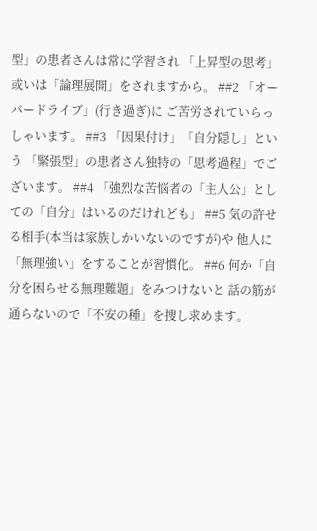型」の患者さんは常に学習され 「上昇型の思考」或いは「論理展開」をされますから。 ##2 「オーバードライブ」(行き過ぎ)に ご苦労されていらっしゃいます。 ##3 「因果付け」「自分隠し」という 「緊張型」の患者さん独特の「思考過程」でございます。 ##4 「強烈な苦悩者の「主人公」としての「自分」はいるのだけれども」 ##5 気の許せる相手(本当は家族しかいないのですが)や 他人に「無理強い」をすることが習慣化。 ##6 何か「自分を困らせる無理難題」をみつけないと 話の筋が通らないので「不安の種」を捜し求めます。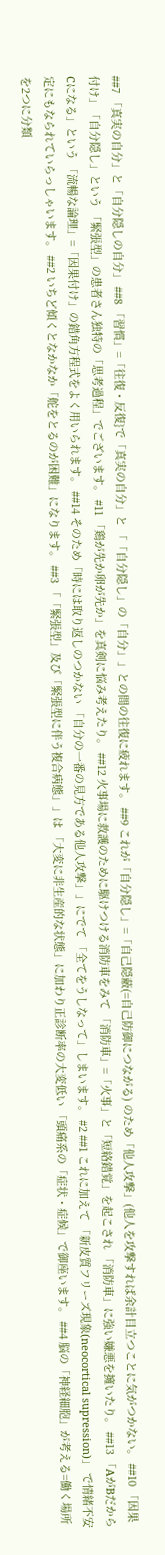##7 「真実の自分」と「自分隠しの自分」 ##8 「習慣」=「往復・反復}で「真実の自分」と 「「自分隠し」の「自分」」との間の往復に疲れます。 ##9 これが「自分隠し」=「自己隠蔽(=自己防御につながる) のため「他人攻撃」(他人を攻撃すれば余計目立つことに気がつかない。 ##10 「因果付け」「自分隠し」という 「緊張型」の患者さん独特の「思考過程」でございます。 #11 「鶏が先か卵が先か」を真剣に悩み考えたり。 ##12 火事場に救護のために駆けつける消防車をみて 「消防車」=「火事」と「短絡錯覚」を起こされ 「消防車」に強い嫌悪を擁いたり。 ##13 「AがBだからCになる」という 「流暢な論理」=「因果付け」の錯角方程式をよく用いられます。 ##14 そのため「時には取り返しのつかない 「自分の一番の見方である他人攻撃」」にでて 「全てをうしなって」しまいます。 #2 ##1 これに加えて 「新皮質フリーズ現象(neocortical supression)」 で情緒不安定にもなられていらっしゃいます。 ##2 いちど傾くとなかなか「舵をとるのが困難」になります。 ##3 「「緊張型」及び「緊張型に伴う複合病態」」は 「大変に非生産的な状態」に加わり正診断率の大変低い 「頭痛系の「症状・症候」で御座います。 ##4 脳の「神経細胞」が考える=働く場所を2つに分類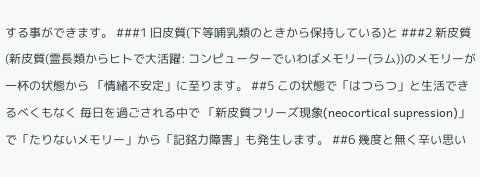する事ができます。 ###1 旧皮質(下等哺乳類のときから保持している)と ###2 新皮質(新皮質(霊長類からヒトで大活躍: コンピューターでいわばメモリー(ラム))のメモリーが一杯の状態から 「情緒不安定」に至ります。 ##5 この状態で「はつらつ」と生活できるべくもなく 毎日を過ごされる中で 「新皮質フリーズ現象(neocortical supression)」 で「たりないメモリー」から「記銘力障害」も発生します。 ##6 幾度と無く辛い思い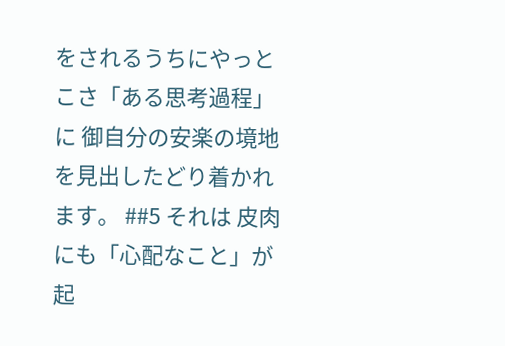をされるうちにやっとこさ「ある思考過程」に 御自分の安楽の境地を見出したどり着かれます。 ##5 それは 皮肉にも「心配なこと」が起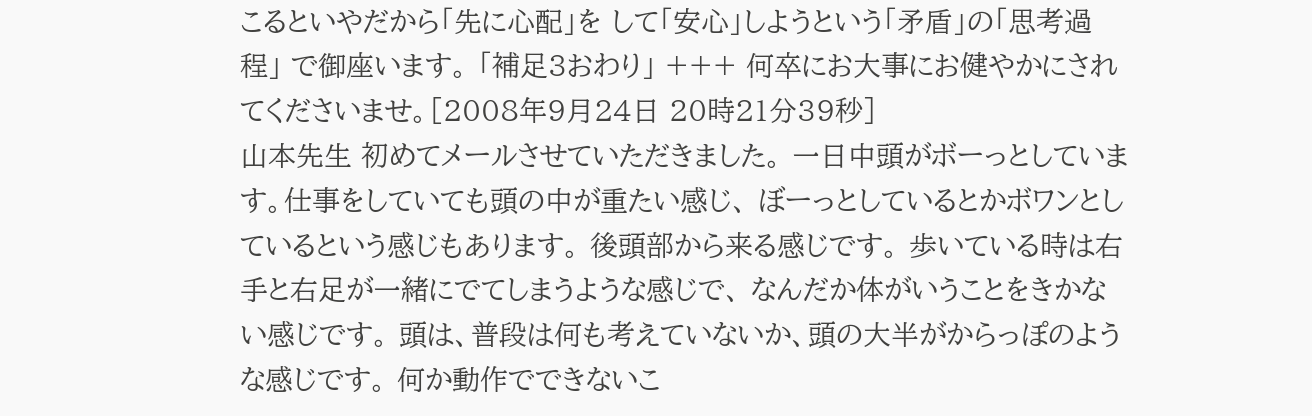こるといやだから「先に心配」を して「安心」しようという「矛盾」の「思考過程」 で御座います。 「補足3おわり」 +++ 何卒にお大事にお健やかにされてくださいませ。[2008年9月24日 20時21分39秒]
山本先生 初めてメールさせていただきました。 一日中頭がボーっとしています。仕事をしていても頭の中が重たい感じ、 ぼーっとしているとかボワンとしているという感じもあります。 後頭部から来る感じです。 歩いている時は右手と右足が一緒にでてしまうような感じで、 なんだか体がいうことをきかない感じです。 頭は、普段は何も考えていないか、頭の大半がからっぽのような感じです。 何か動作でできないこ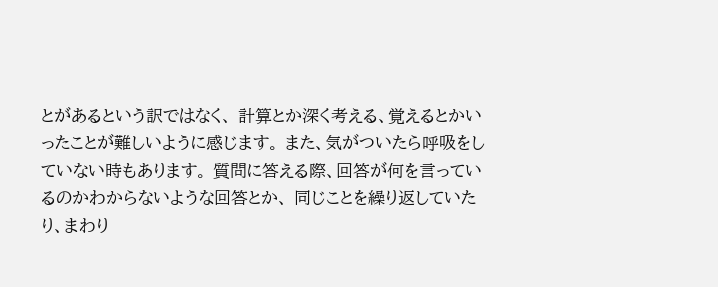とがあるという訳ではなく、 計算とか深く考える、覚えるとかいったことが難しいように感じます。 また、気がついたら呼吸をしていない時もあります。 質問に答える際、回答が何を言っているのかわからないような回答とか、 同じことを繰り返していたり、まわり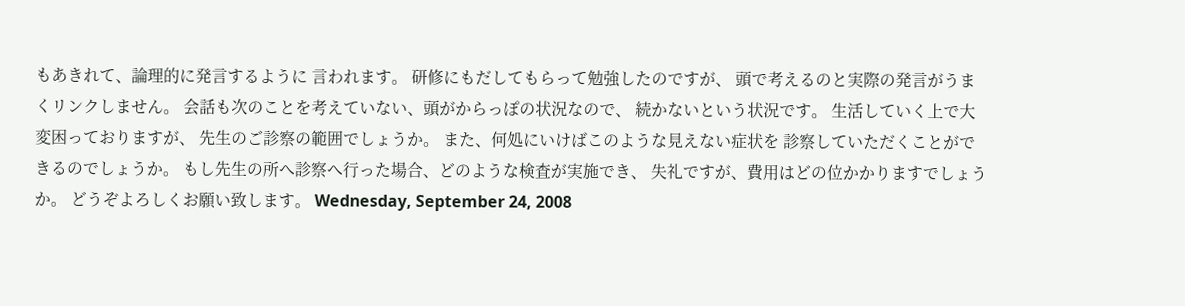もあきれて、論理的に発言するように 言われます。 研修にもだしてもらって勉強したのですが、 頭で考えるのと実際の発言がうまくリンクしません。 会話も次のことを考えていない、頭がからっぽの状況なので、 続かないという状況です。 生活していく上で大変困っておりますが、 先生のご診察の範囲でしょうか。 また、何処にいけばこのような見えない症状を 診察していただくことができるのでしょうか。 もし先生の所へ診察へ行った場合、どのような検査が実施でき、 失礼ですが、費用はどの位かかりますでしょうか。 どうぞよろしくお願い致します。 Wednesday, September 24, 2008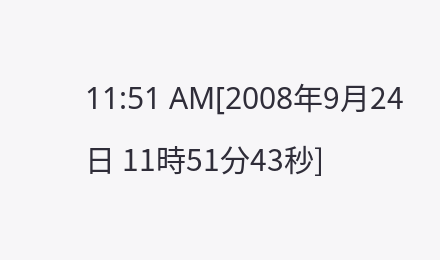11:51 AM[2008年9月24日 11時51分43秒]